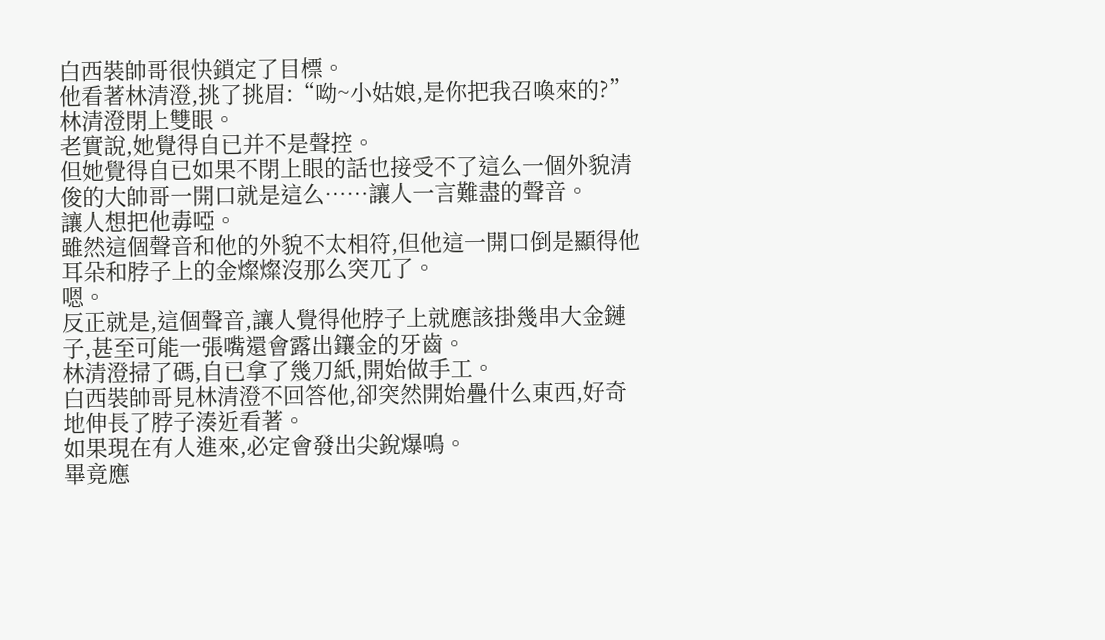白西裝帥哥很快鎖定了目標。
他看著林清澄,挑了挑眉:“呦~小姑娘,是你把我召喚來的?”
林清澄閉上雙眼。
老實說,她覺得自已并不是聲控。
但她覺得自已如果不閉上眼的話也接受不了這么一個外貌清俊的大帥哥一開口就是這么……讓人一言難盡的聲音。
讓人想把他毒啞。
雖然這個聲音和他的外貌不太相符,但他這一開口倒是顯得他耳朵和脖子上的金燦燦沒那么突兀了。
嗯。
反正就是,這個聲音,讓人覺得他脖子上就應該掛幾串大金鏈子,甚至可能一張嘴還會露出鑲金的牙齒。
林清澄掃了碼,自已拿了幾刀紙,開始做手工。
白西裝帥哥見林清澄不回答他,卻突然開始疊什么東西,好奇地伸長了脖子湊近看著。
如果現在有人進來,必定會發出尖銳爆鳴。
畢竟應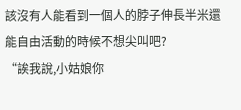該沒有人能看到一個人的脖子伸長半米還能自由活動的時候不想尖叫吧?
“誒我說,小姑娘你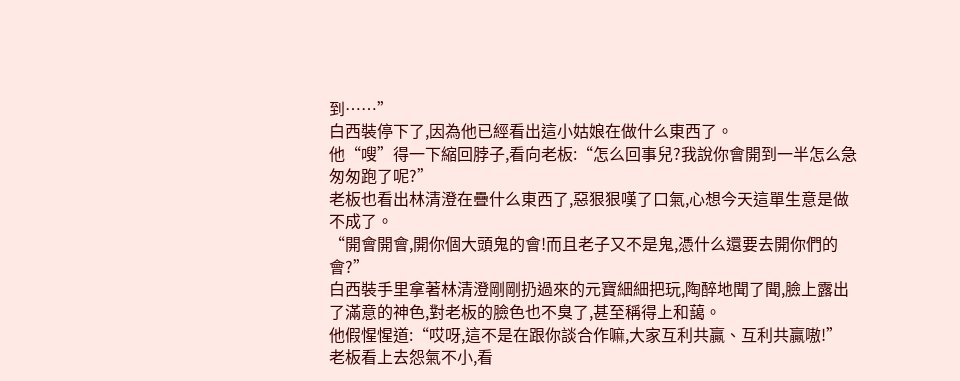到……”
白西裝停下了,因為他已經看出這小姑娘在做什么東西了。
他“嗖”得一下縮回脖子,看向老板:“怎么回事兒?我說你會開到一半怎么急匆匆跑了呢?”
老板也看出林清澄在疊什么東西了,惡狠狠嘆了口氣,心想今天這單生意是做不成了。
“開會開會,開你個大頭鬼的會!而且老子又不是鬼,憑什么還要去開你們的會?”
白西裝手里拿著林清澄剛剛扔過來的元寶細細把玩,陶醉地聞了聞,臉上露出了滿意的神色,對老板的臉色也不臭了,甚至稱得上和藹。
他假惺惺道:“哎呀,這不是在跟你談合作嘛,大家互利共贏、互利共贏嗷!”
老板看上去怨氣不小,看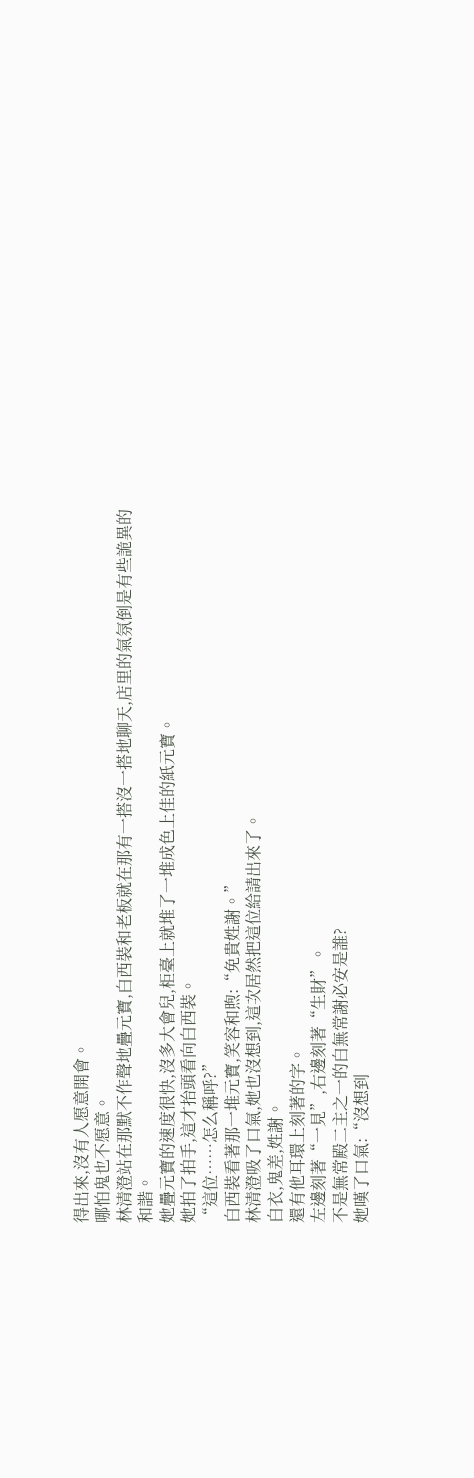得出來,沒有人愿意開會。
哪怕鬼也不愿意。
林清澄站在那默不作聲地疊元寶,白西裝和老板就在那有一搭沒一搭地聊天,店里的氣氛倒是有些詭異的和諧。
她疊元寶的速度很快,沒多大會兒,柜臺上就堆了一堆成色上佳的紙元寶。
她拍了拍手,這才抬頭看向白西裝。
“這位……怎么稱呼?”
白西裝看著那一堆元寶,笑容和煦:“免貴姓謝。”
林清澄吸了口氣,她也沒想到,這次居然把這位給請出來了。
白衣,鬼差,姓謝。
還有他耳環上刻著的字。
左邊刻著“一見”,右邊刻著“生財”。
不是無常殿二主之一的白無常謝必安是誰?
她嘆了口氣:“沒想到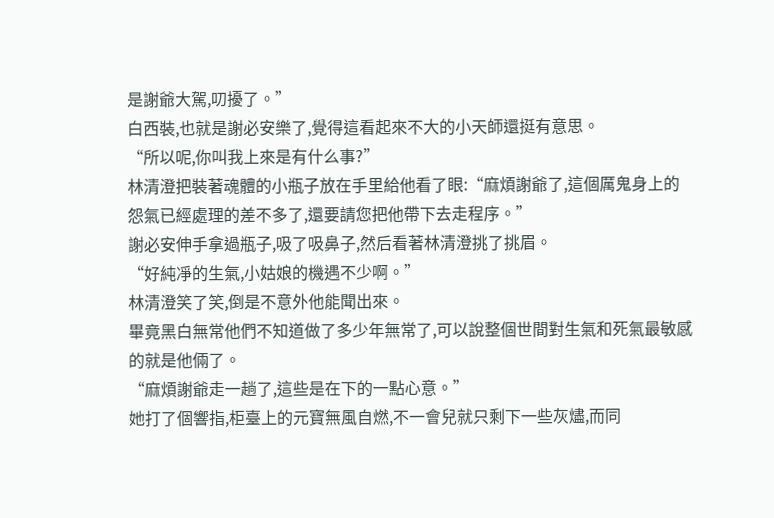是謝爺大駕,叨擾了。”
白西裝,也就是謝必安樂了,覺得這看起來不大的小天師還挺有意思。
“所以呢,你叫我上來是有什么事?”
林清澄把裝著魂體的小瓶子放在手里給他看了眼:“麻煩謝爺了,這個厲鬼身上的怨氣已經處理的差不多了,還要請您把他帶下去走程序。”
謝必安伸手拿過瓶子,吸了吸鼻子,然后看著林清澄挑了挑眉。
“好純凈的生氣,小姑娘的機遇不少啊。”
林清澄笑了笑,倒是不意外他能聞出來。
畢竟黑白無常他們不知道做了多少年無常了,可以說整個世間對生氣和死氣最敏感的就是他倆了。
“麻煩謝爺走一趟了,這些是在下的一點心意。”
她打了個響指,柜臺上的元寶無風自燃,不一會兒就只剩下一些灰燼,而同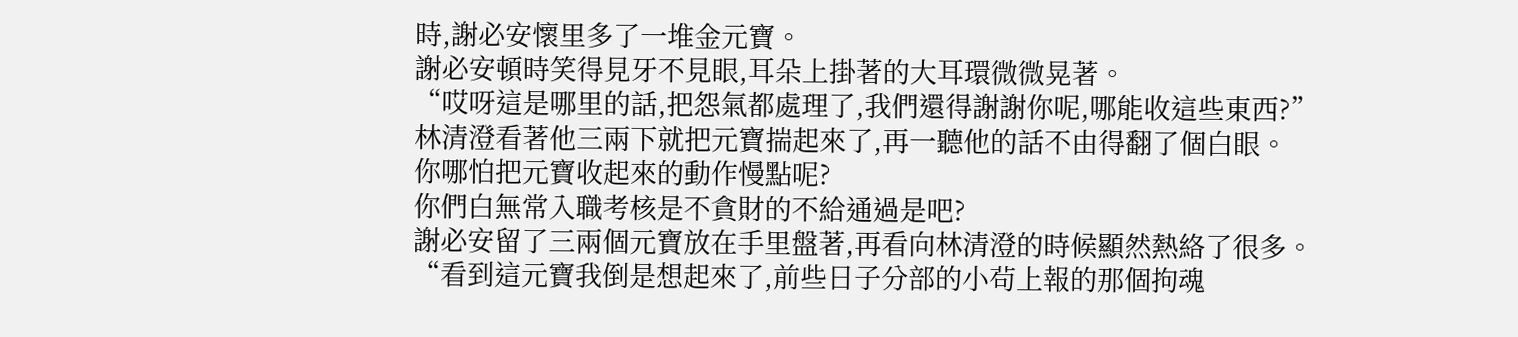時,謝必安懷里多了一堆金元寶。
謝必安頓時笑得見牙不見眼,耳朵上掛著的大耳環微微晃著。
“哎呀這是哪里的話,把怨氣都處理了,我們還得謝謝你呢,哪能收這些東西?”
林清澄看著他三兩下就把元寶揣起來了,再一聽他的話不由得翻了個白眼。
你哪怕把元寶收起來的動作慢點呢?
你們白無常入職考核是不貪財的不給通過是吧?
謝必安留了三兩個元寶放在手里盤著,再看向林清澄的時候顯然熱絡了很多。
“看到這元寶我倒是想起來了,前些日子分部的小茍上報的那個拘魂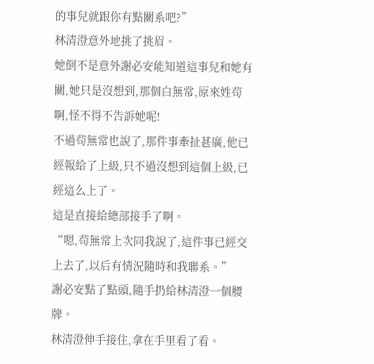的事兒就跟你有點關系吧?”
林清澄意外地挑了挑眉。
她倒不是意外謝必安能知道這事兒和她有關,她只是沒想到,那個白無常,原來姓茍啊,怪不得不告訴她呢!
不過茍無常也說了,那件事牽扯甚廣,他已經報給了上級,只不過沒想到這個上級,已經這么上了。
這是直接給總部接手了啊。
“嗯,茍無常上次同我說了,這件事已經交上去了,以后有情況隨時和我聯系。”
謝必安點了點頭,隨手扔給林清澄一個腰牌。
林清澄伸手接住,拿在手里看了看。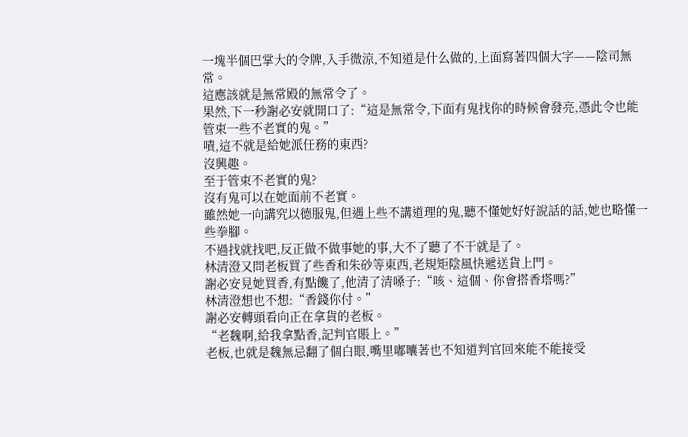一塊半個巴掌大的令牌,入手微涼,不知道是什么做的,上面寫著四個大字——陰司無常。
這應該就是無常殿的無常令了。
果然,下一秒謝必安就開口了:“這是無常令,下面有鬼找你的時候會發亮,憑此令也能管束一些不老實的鬼。”
嘖,這不就是給她派任務的東西?
沒興趣。
至于管束不老實的鬼?
沒有鬼可以在她面前不老實。
雖然她一向講究以德服鬼,但遇上些不講道理的鬼,聽不懂她好好說話的話,她也略懂一些拳腳。
不過找就找吧,反正做不做事她的事,大不了聽了不干就是了。
林清澄又問老板買了些香和朱砂等東西,老規矩陰風快遞送貨上門。
謝必安見她買香,有點饞了,他清了清嗓子:“咳、這個、你會搭香塔嗎?”
林清澄想也不想:“香錢你付。”
謝必安轉頭看向正在拿貨的老板。
“老魏啊,給我拿點香,記判官賬上。”
老板,也就是魏無忌翻了個白眼,嘴里嘟囔著也不知道判官回來能不能接受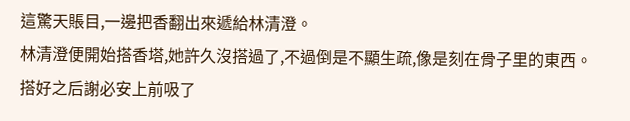這驚天賬目,一邊把香翻出來遞給林清澄。
林清澄便開始搭香塔,她許久沒搭過了,不過倒是不顯生疏,像是刻在骨子里的東西。
搭好之后謝必安上前吸了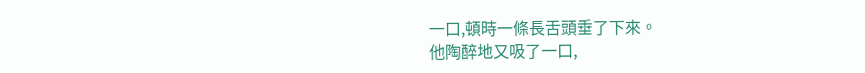一口,頓時一條長舌頭垂了下來。
他陶醉地又吸了一口,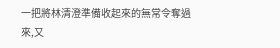一把將林清澄準備收起來的無常令奪過來,又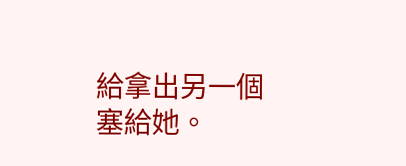給拿出另一個塞給她。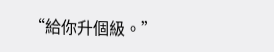“給你升個級。”